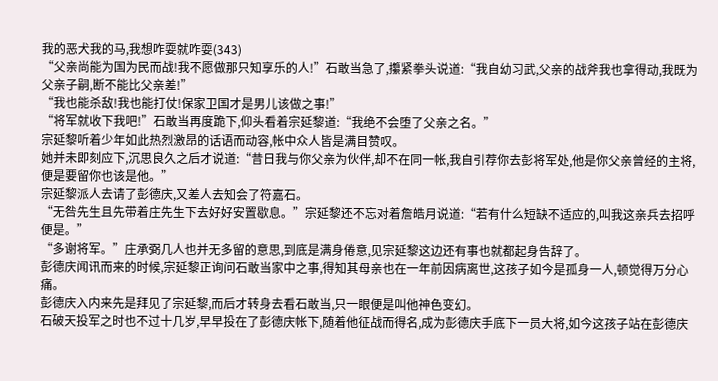我的恶犬我的马,我想咋耍就咋耍(343)
“父亲尚能为国为民而战!我不愿做那只知享乐的人!”石敢当急了,攥紧拳头说道:“我自幼习武,父亲的战斧我也拿得动,我既为父亲子嗣,断不能比父亲差!”
“我也能杀敌!我也能打仗!保家卫国才是男儿该做之事!”
“将军就收下我吧!”石敢当再度跪下,仰头看着宗延黎道:“我绝不会堕了父亲之名。”
宗延黎听着少年如此热烈激昂的话语而动容,帐中众人皆是满目赞叹。
她并未即刻应下,沉思良久之后才说道:“昔日我与你父亲为伙伴,却不在同一帐,我自引荐你去彭将军处,他是你父亲曾经的主将,便是要留你也该是他。”
宗延黎派人去请了彭德庆,又差人去知会了符嘉石。
“无咎先生且先带着庄先生下去好好安置歇息。”宗延黎还不忘对着詹皓月说道:“若有什么短缺不适应的,叫我这亲兵去招呼便是。”
“多谢将军。”庄承弼几人也并无多留的意思,到底是满身倦意,见宗延黎这边还有事也就都起身告辞了。
彭德庆闻讯而来的时候,宗延黎正询问石敢当家中之事,得知其母亲也在一年前因病离世,这孩子如今是孤身一人,顿觉得万分心痛。
彭德庆入内来先是拜见了宗延黎,而后才转身去看石敢当,只一眼便是叫他神色变幻。
石破天投军之时也不过十几岁,早早投在了彭德庆帐下,随着他征战而得名,成为彭德庆手底下一员大将,如今这孩子站在彭德庆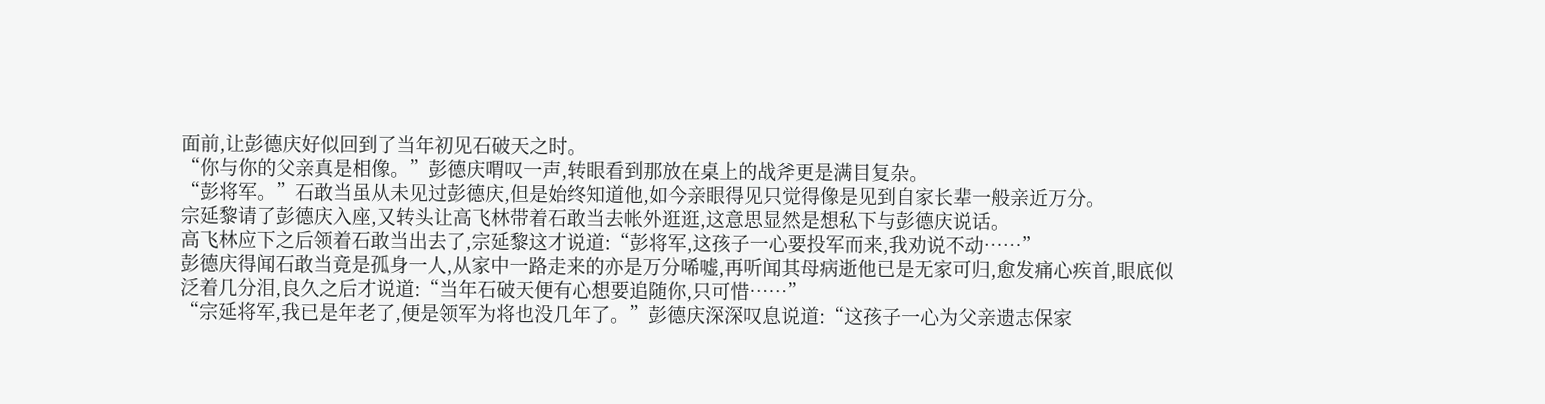面前,让彭德庆好似回到了当年初见石破天之时。
“你与你的父亲真是相像。”彭德庆喟叹一声,转眼看到那放在桌上的战斧更是满目复杂。
“彭将军。”石敢当虽从未见过彭德庆,但是始终知道他,如今亲眼得见只觉得像是见到自家长辈一般亲近万分。
宗延黎请了彭德庆入座,又转头让高飞林带着石敢当去帐外逛逛,这意思显然是想私下与彭德庆说话。
高飞林应下之后领着石敢当出去了,宗延黎这才说道:“彭将军,这孩子一心要投军而来,我劝说不动……”
彭德庆得闻石敢当竟是孤身一人,从家中一路走来的亦是万分唏嘘,再听闻其母病逝他已是无家可归,愈发痛心疾首,眼底似泛着几分泪,良久之后才说道:“当年石破天便有心想要追随你,只可惜……”
“宗延将军,我已是年老了,便是领军为将也没几年了。”彭德庆深深叹息说道:“这孩子一心为父亲遗志保家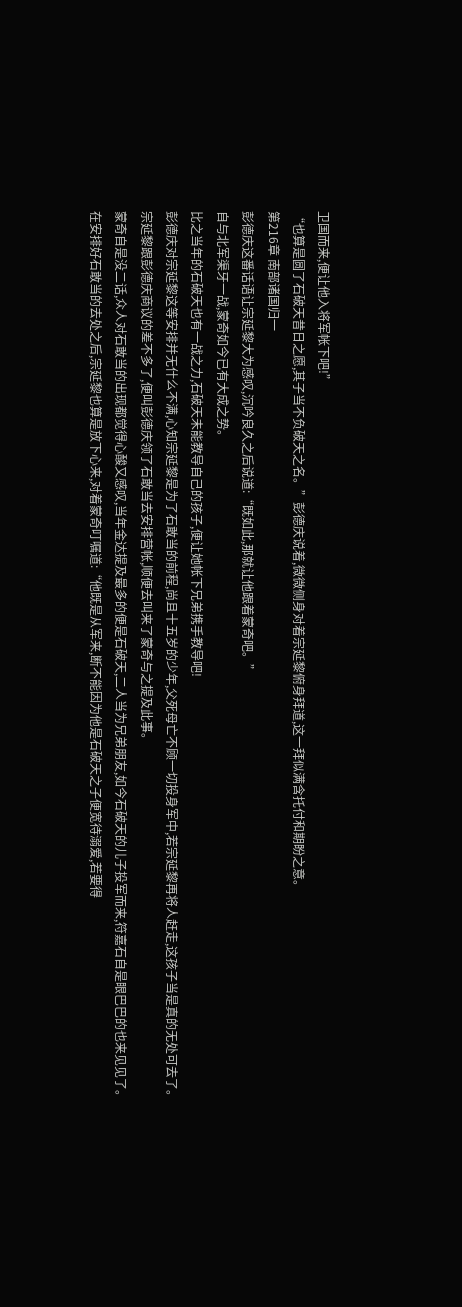卫国而来,便让他入将军帐下吧!”
“也算是圆了石破天昔日之愿,其子当不负破天之名。”彭德庆说着,微微侧身对着宗延黎俯身拜道,这一拜似满含托付和期盼之意。
第216章 南部诸国归一
彭德庆这番话语让宗延黎大为感叹,沉吟良久之后说道:“既如此,那就让他跟着蒙奇吧。”
自与北军渠牙一战,蒙奇如今已有大成之势。
比之当年的石破天也有一战之力,石破天未能教导自己的孩子,便让她帐下兄弟携手教导吧!
彭德庆对宗延黎这等安排并无什么不满,心知宗延黎是为了石敢当的前程,尚且十五岁的少年,父死母亡不顾一切投身军中,若宗延黎再将人赶走,这孩子当是真的无处可去了。
宗延黎跟彭德庆商议的差不多了,便叫彭德庆领了石敢当去安排营帐,顺便去叫来了蒙奇与之提及此事。
蒙奇自是没二话,众人对石敢当的出现都觉得心酸又感叹,当年金达提及最多的便是石破天,二人当为兄弟朋友,如今石破天的儿子投军而来,符嘉石自是眼巴巴的也来见见了。
在安排好石敢当的去处之后,宗延黎也算是放下心来,对着蒙奇叮嘱道:“他既是从军来,断不能因为他是石破天之子便宽待溺爱,若要得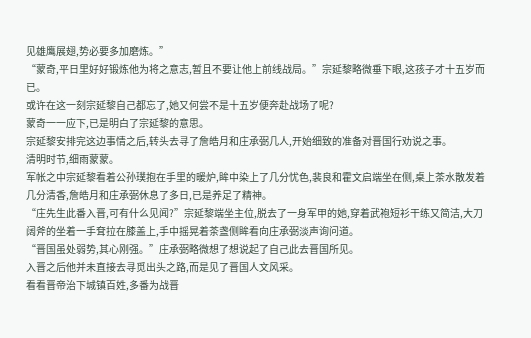见雄鹰展翅,势必要多加磨炼。”
“蒙奇,平日里好好锻炼他为将之意志,暂且不要让他上前线战局。”宗延黎略微垂下眼,这孩子才十五岁而已。
或许在这一刻宗延黎自己都忘了,她又何尝不是十五岁便奔赴战场了呢?
蒙奇一一应下,已是明白了宗延黎的意思。
宗延黎安排完这边事情之后,转头去寻了詹皓月和庄承弼几人,开始细致的准备对晋国行劝说之事。
清明时节,细雨蒙蒙。
军帐之中宗延黎看着公孙璞抱在手里的暖炉,眸中染上了几分忧色,裴良和霍文启端坐在侧,桌上茶水散发着几分清香,詹皓月和庄承弼休息了多日,已是养足了精神。
“庄先生此番入晋,可有什么见闻?”宗延黎端坐主位,脱去了一身军甲的她,穿着武袍短衫干练又简洁,大刀阔斧的坐着一手耷拉在膝盖上,手中摇晃着茶盏侧眸看向庄承弼淡声询问道。
“晋国虽处弱势,其心刚强。”庄承弼略微想了想说起了自己此去晋国所见。
入晋之后他并未直接去寻觅出头之路,而是见了晋国人文风采。
看看晋帝治下城镇百姓,多番为战晋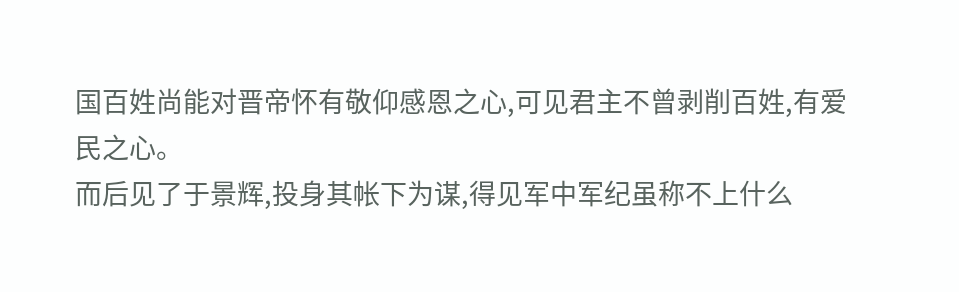国百姓尚能对晋帝怀有敬仰感恩之心,可见君主不曾剥削百姓,有爱民之心。
而后见了于景辉,投身其帐下为谋,得见军中军纪虽称不上什么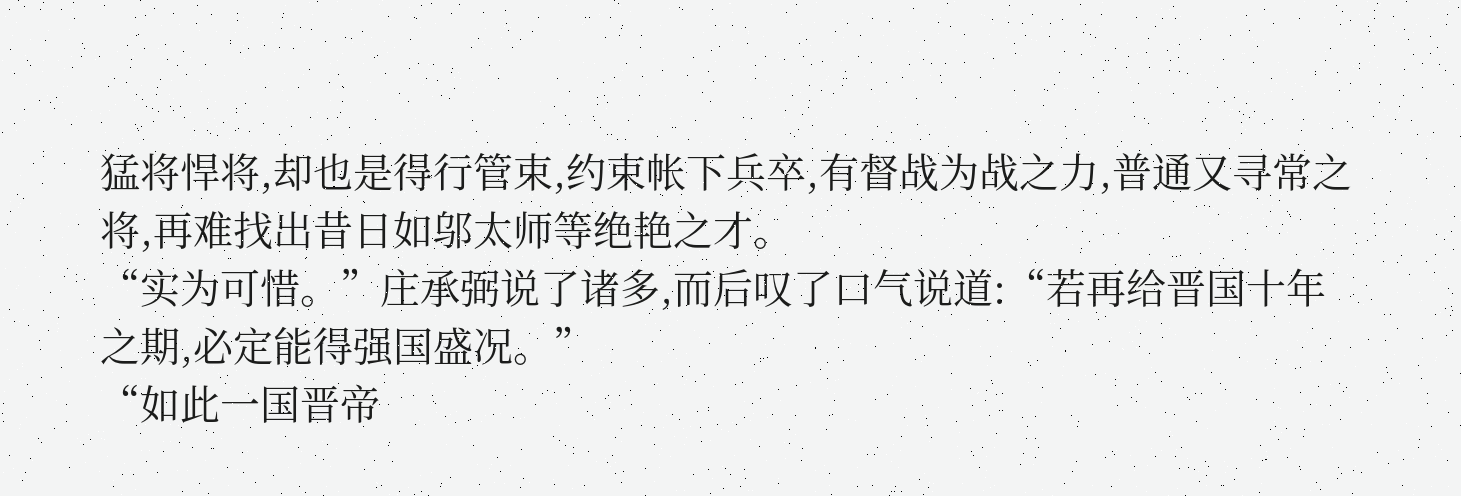猛将悍将,却也是得行管束,约束帐下兵卒,有督战为战之力,普通又寻常之将,再难找出昔日如邬太师等绝艳之才。
“实为可惜。”庄承弼说了诸多,而后叹了口气说道:“若再给晋国十年之期,必定能得强国盛况。”
“如此一国晋帝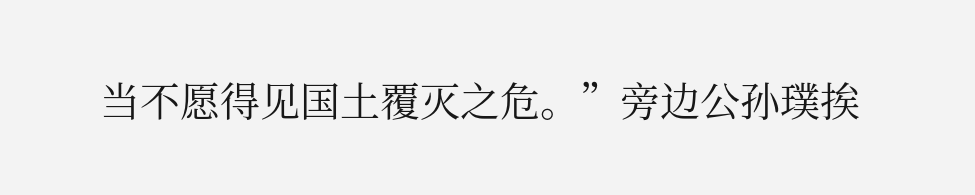当不愿得见国土覆灭之危。”旁边公孙璞挨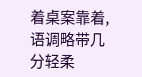着桌案靠着,语调略带几分轻柔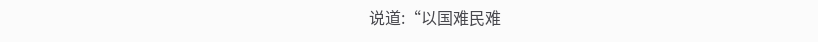说道:“以国难民难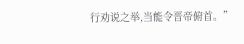行劝说之举,当能令晋帝俯首。”